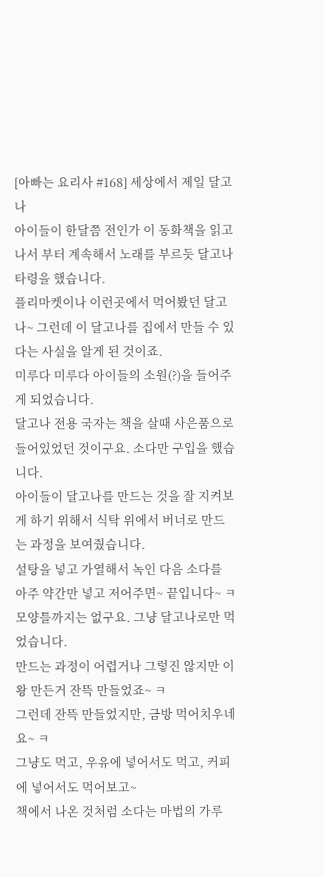[아빠는 요리사 #168] 세상에서 제일 달고나
아이들이 한달쯤 전인가 이 동화책을 읽고 나서 부터 계속해서 노래를 부르듯 달고나 타령을 했습니다.
플리마켓이나 이런곳에서 먹어봤던 달고나~ 그런데 이 달고나를 집에서 만들 수 있다는 사실을 알게 된 것이죠.
미루다 미루다 아이들의 소원(?)을 들어주게 되었습니다.
달고나 전용 국자는 책을 살때 사은품으로 들어있었던 것이구요. 소다만 구입을 했습니다.
아이들이 달고나를 만드는 것을 잘 지켜보게 하기 위해서 식탁 위에서 버너로 만드는 과정을 보여줬습니다.
설탕을 넣고 가열해서 녹인 다음 소다를 아주 약간만 넣고 저어주면~ 끝입니다~ ㅋ
모양틀까지는 없구요. 그냥 달고나로만 먹었습니다.
만드는 과정이 어렵거나 그렇진 않지만 이왕 만든거 잔뜩 만들었죠~ ㅋ
그런데 잔뜩 만들었지만, 금방 먹어치우네요~ ㅋ
그냥도 먹고, 우유에 넣어서도 먹고, 커피에 넣어서도 먹어보고~
책에서 나온 것처럼 소다는 마법의 가루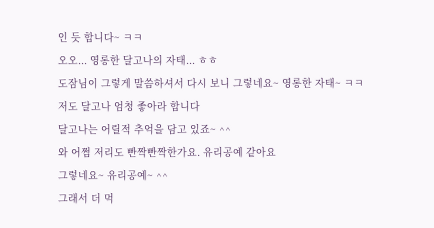인 듯 합니다~ ㅋㅋ
오오... 영롱한 달고나의 자태... ㅎㅎ
도잠님이 그렇게 말씀하셔서 다시 보니 그렇네요~ 영롱한 자태~ ㅋㅋ
저도 달고나 엄청 좋아라 합니다
달고나는 어릴적 추억을 담고 있죠~ ^^
와 어쩜 저리도 빤짝빤짝한가요. 유리공예 같아요
그렇네요~ 유리공예~ ^^
그래서 더 먹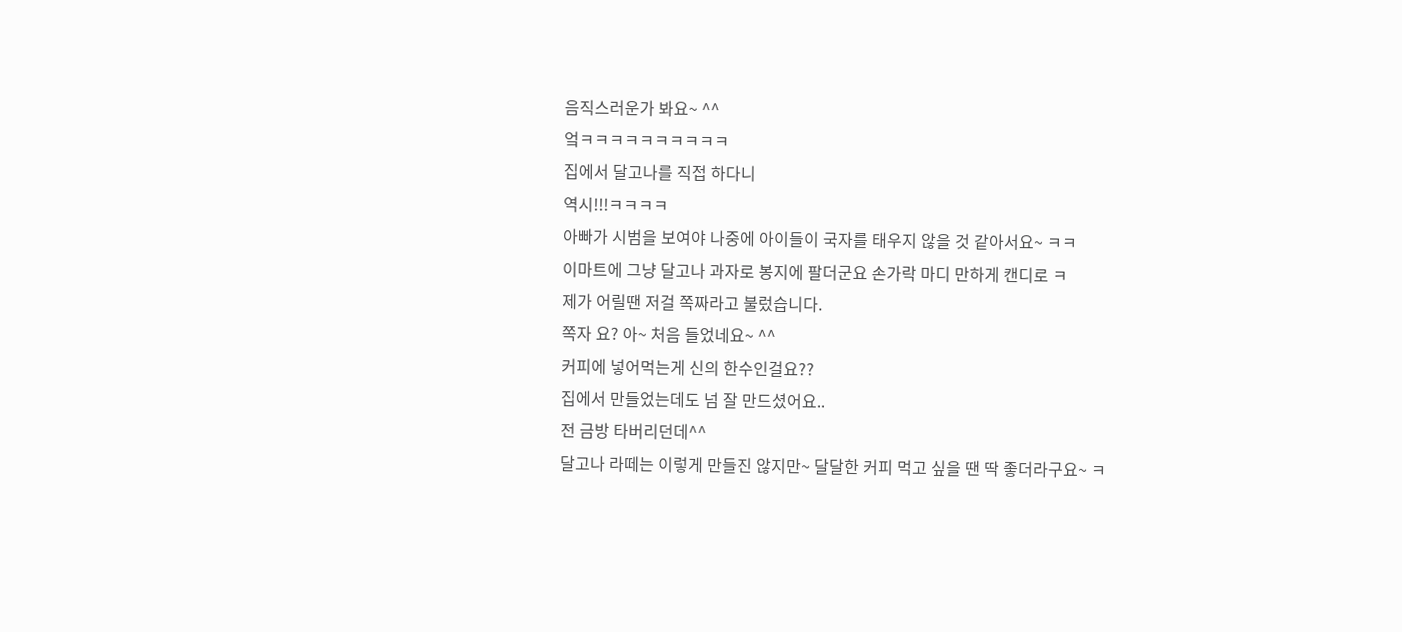음직스러운가 봐요~ ^^
엌ㅋㅋㅋㅋㅋㅋㅋㅋㅋㅋ
집에서 달고나를 직접 하다니
역시!!!ㅋㅋㅋㅋ
아빠가 시범을 보여야 나중에 아이들이 국자를 태우지 않을 것 같아서요~ ㅋㅋ
이마트에 그냥 달고나 과자로 봉지에 팔더군요 손가락 마디 만하게 캔디로 ㅋ
제가 어릴땐 저걸 쪽짜라고 불렀습니다.
쪽자 요? 아~ 처음 들었네요~ ^^
커피에 넣어먹는게 신의 한수인걸요??
집에서 만들었는데도 넘 잘 만드셨어요..
전 금방 타버리던데^^
달고나 라떼는 이렇게 만들진 않지만~ 달달한 커피 먹고 싶을 땐 딱 좋더라구요~ ㅋ